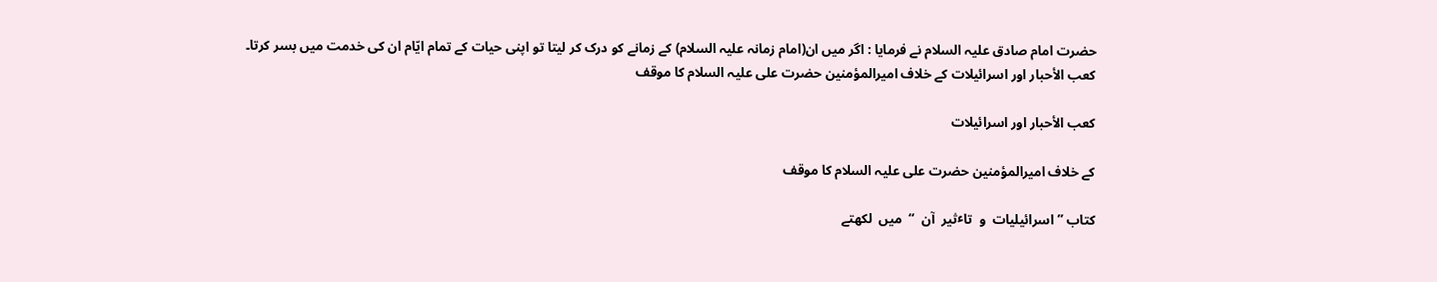حضرت امام صادق علیہ السلام نے فرمایا : اگر میں ان(امام زمانہ علیہ السلام) کے زمانے کو درک کر لیتا تو اپنی حیات کے تمام ایّام ان کی خدمت میں بسر کرتا۔
کعب الأحبار اور اسرائیلات کے خلاف امیرالمؤمنین حضرت علی علیہ السلام کا موقف

کعب الأحبار اور اسرائیلات

کے خلاف امیرالمؤمنین حضرت علی علیہ السلام کا موقف

کتاب ’’ اسرائیلیات  و  تاٴثیر  آن  ‘‘  میں  لکھتے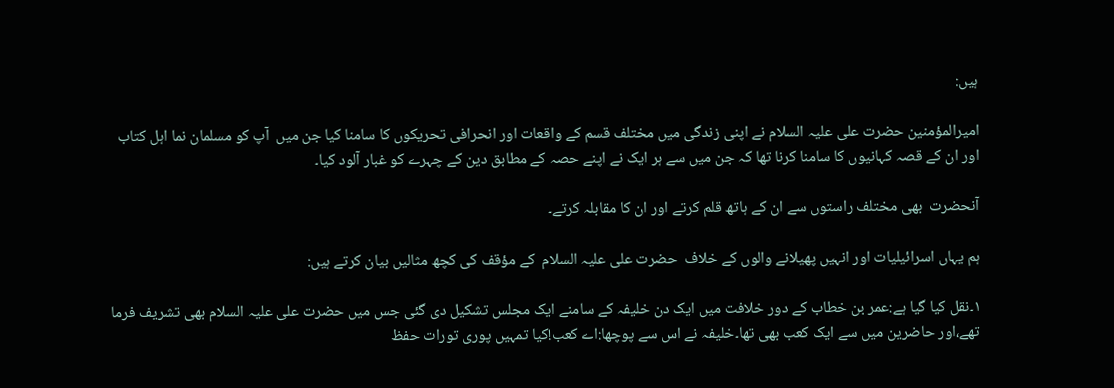ہیں:

امیرالمؤمنین حضرت علی علیہ السلام نے اپنی زندگی میں مختلف قسم کے واقعات اور انحرافی تحریکوں کا سامنا کیا جن میں  آپ کو مسلمان نما اہل کتاب اور ان کے قصہ کہانیوں کا سامنا کرنا تھا کہ جن میں سے ہر ایک نے اپنے حصہ کے مطابق دین کے چہرے کو غبار آلود کیا۔

آنحضرت  بھی مختلف راستوں سے ان کے ہاتھ قلم کرتے اور ان کا مقابلہ کرتے۔

ہم یہاں اسرائیلیات اور انہیں پھیلانے والوں کے خلاف  حضرت علی علیہ السلام  کے مؤقف کی کچھ مثالیں بیان کرتے ہیں:

١۔نقل کیا گیا ہے:عمر بن خطاب کے دور خلافت میں ایک دن خلیفہ کے سامنے ایک مجلس تشکیل دی گئی جس میں حضرت علی علیہ السلام بھی تشریف فرما تھے،اور حاضرین میں سے ایک کعب بھی تھا۔خلیفہ نے اس سے پوچھا:اے کعب!کیا تمہیں پوری تورات حفظ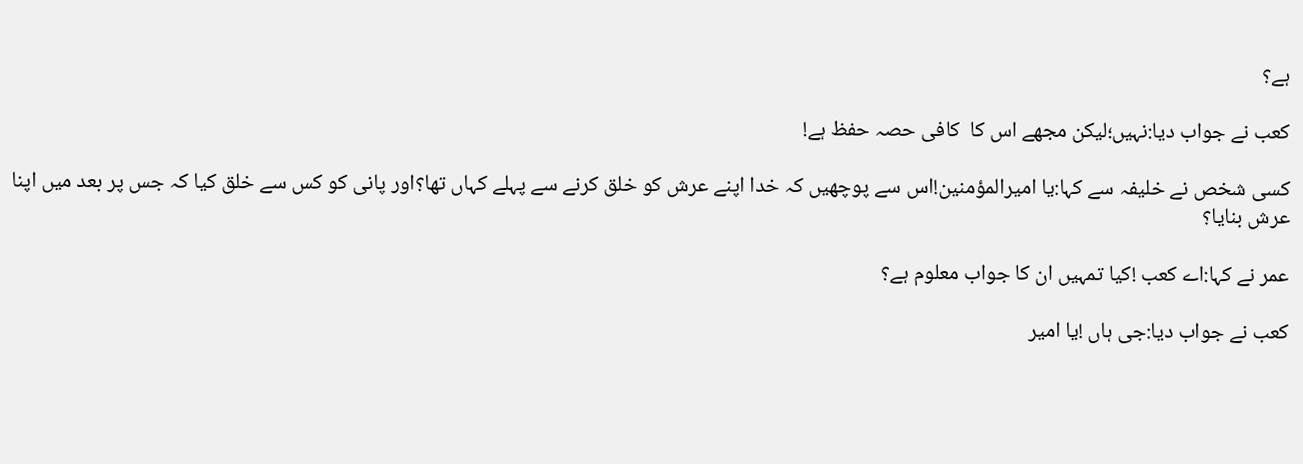ہے؟

کعب نے جواب دیا:نہیں؛لیکن مجھے اس کا  کافی حصہ حفظ ہے!

کسی شخص نے خلیفہ سے کہا:یا امیرالمؤمنین!اس سے پوچھیں کہ خدا اپنے عرش کو خلق کرنے سے پہلے کہاں تھا؟اور پانی کو کس سے خلق کیا کہ جس پر بعد میں اپنا عرش بنایا؟

عمر نے کہا:اے کعب !کیا تمہیں ان کا جواب معلوم ہے؟

کعب نے جواب دیا:جی ہاں !یا امیر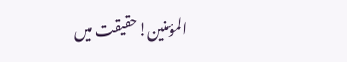المؤمنین!حقیقت میں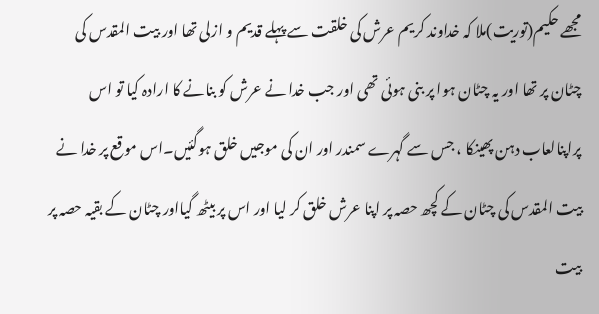مجھے حکیم(توریت)ملا کہ خداوند کریم عرش کی خلقت سے پہلے قدیم و ازلی تھا اور بیت المقدس کی چٹان پر تھا اور یہ چٹان ہوا پر بنی ہوئی تھی اور جب خدا نے عرش کو بنانے کا ارادہ کیا تو اس پراپنالعاب دہن پھینکا ، جس سے گہرے سمندر اور ان کی موجیں خلق ہوگئیں۔اس موقع پر خدا نے بیت المقدس کی چٹان کے کچھ حصہ پر اپنا عرش خلق کر لیا اور اس پر بیٹھ گیااور چٹان کے بقیہ حصہ پر بیت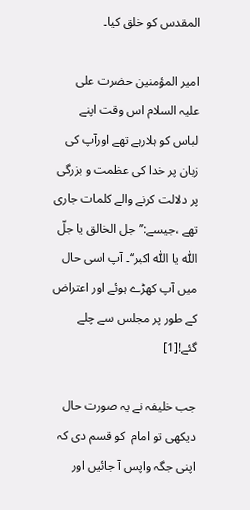المقدس کو خلق کیا۔

امیر المؤمنین حضرت علی علیہ السلام اس وقت اپنے لباس کو ہلارہے تھے اورآپ کی زبان پر خدا کی عظمت و بزرگی پر دلالت کرنے والے کلمات جاری تھے ،جیسے:’’جل الخالق یا جلّ اللّٰہ یا اللّٰہ اکبر‘‘۔ آپ اسی حال میں آپ کھڑے ہوئے اور اعتراض کے طور پر مجلس سے چلے گئے![1]

جب خلیفہ نے یہ صورت حال دیکھی تو امام  کو قسم دی کہ اپنی جگہ واپس آ جائیں اور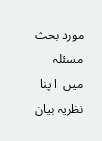مورد بحث مسئلہ میں  ا پنا نظریہ بیان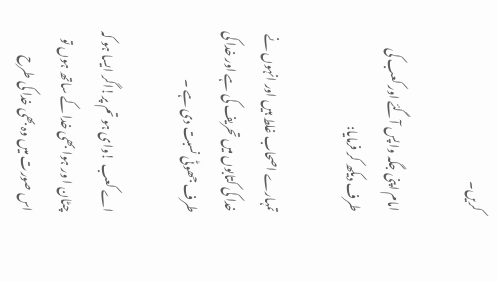کریں۔

امام اپنی جگہ واپس آگئے اور کعب کی طرف دیکھ کر فرمایا:

تمہارے اصحاب غلط ہیں اور انہوں نے خدا کی کتابوں میں تحریف کی ہے اور خدا کی طرف جھوٹی نسبت دی ہے ۔

اے کعب !وای ہو تم پر!اگر ایسا ہو کہ چٹان ا ور ہوا بھی خدا کے ساتھ ہوں تو اس صورت میں وہ بھی خدا کی طرح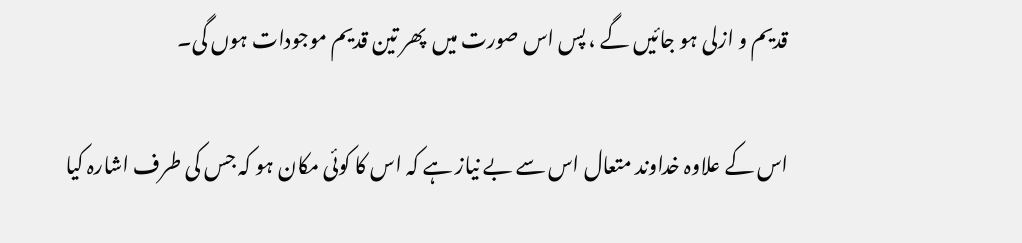قدیم و ازلی ہو جائیں گے ، پس اس صورت میں  پھر تین قدیم موجودات ہوں گی۔

اس کے علاوہ خداوند متعال اس سے بے نیاز ہے کہ اس کا کوئی مکان ہو کہ جس کی طرف اشارہ کیا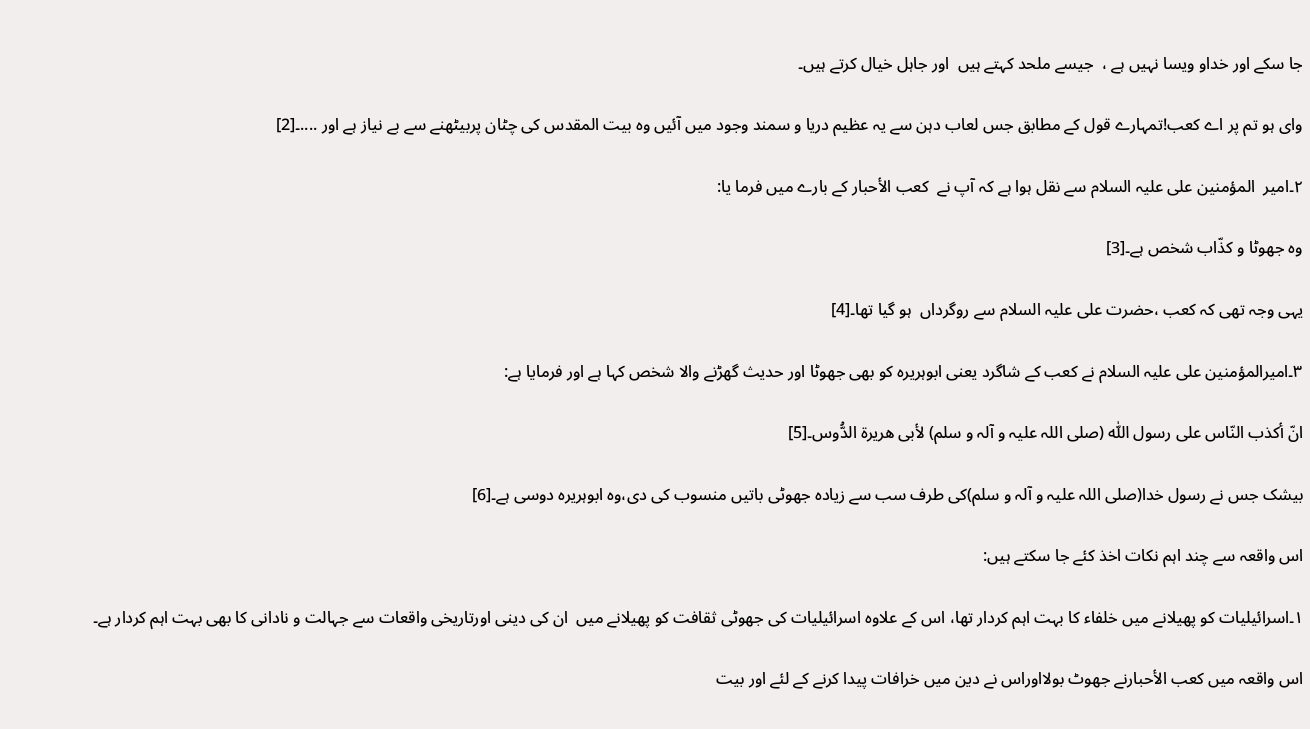جا سکے اور خداو ویسا نہیں ہے ،  جیسے ملحد کہتے ہیں  اور جاہل خیال کرتے ہیں۔

وای ہو تم پر اے کعب!تمہارے قول کے مطابق جس لعاب دہن سے یہ عظیم دریا و سمند وجود میں آئیں وہ بیت المقدس کی چٹان پربیٹھنے سے بے نیاز ہے اور ....۔[2]

٢۔امیر  المؤمنین علی علیہ السلام سے نقل ہوا ہے کہ آپ نے  کعب الأحبار کے بارے میں فرما یا:

وہ جھوٹا و کذّاب شخص ہے۔[3]

یہی وجہ تھی کہ کعب ،حضرت علی علیہ السلام سے روگرداں  ہو گیا تھا۔[4]

٣۔امیرالمؤمنین علی علیہ السلام نے کعب کے شاگرد یعنی ابوہریرہ کو بھی جھوٹا اور حدیث گھڑنے والا شخص کہا ہے اور فرمایا ہے:

انّ أکذب النّاس علی رسول اللّٰہ (صلی اللہ علیہ و آلہ و سلم) لأبی ھریرة الدُّوس۔[5]

بیشک جس نے رسول خدا(صلی اللہ علیہ و آلہ و سلم)کی طرف سب سے زیادہ جھوٹی باتیں منسوب کی دی،وہ ابوہریرہ دوسی ہے۔[6]

اس واقعہ سے چند اہم نکات اخذ کئے جا سکتے ہیں:

١۔اسرائیلیات کو پھیلانے میں خلفاء کا بہت اہم کردار تھا، اس کے علاوہ اسرائیلیات کی جھوٹی ثقافت کو پھیلانے میں  ان کی دینی اورتاریخی واقعات سے جہالت و نادانی کا بھی بہت اہم کردار ہے۔

اس واقعہ میں کعب الأحبارنے جھوٹ بولااوراس نے دین میں خرافات پیدا کرنے کے لئے اور بیت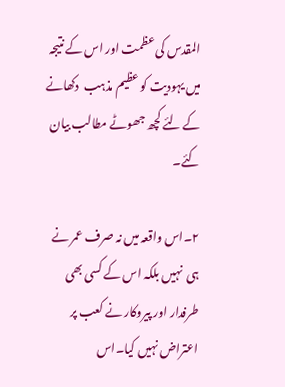المقدس کی عظمت اور اس کے نتیجہ میں یہودیت کو عظیم مذہب  دکھانے کے لئے کچھ جھوٹے مطالب بیان کئے۔

٢۔اس واقعہ میں نہ صرف عمر نے ہی  نہیں بلکہ اس کے کسی بھی طرفدار اور پیروکار نے کعب پر اعتراض نہیں کیا۔اس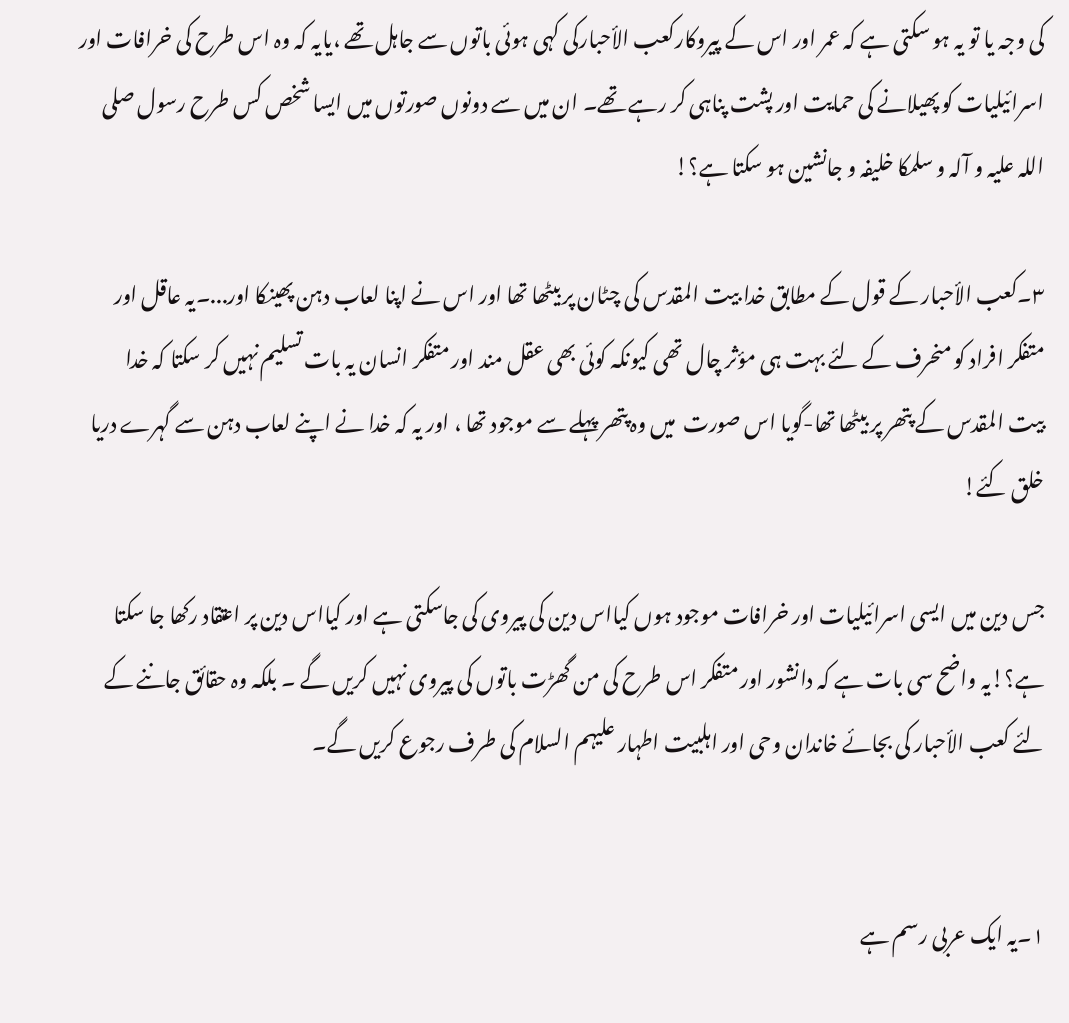کی وجہ یا تو یہ ہو سکتی ہے کہ عمر اور اس کے پیروکارکعب الأحبارکی کہی ہوئی باتوں سے جاہل تھے ،یایہ کہ وہ اس طرح کی خرافات اور اسرائیلیات کو پھیلانے کی حمایت اور پشت پناہی کر رہے تھے۔ ان میں سے دونوں صورتوں میں ایسا شخص کس طرح رسول صلی اللہ علیہ و آلہ و سلمکا خلیفہ و جانشین ہو سکتا ہے؟!

٣۔کعب الأحبار کے قول کے مطابق خدا بیت المقدس کی چٹان پر بیٹھا تھا اور اس نے اپنا لعاب دہن پھینکا اور...۔یہ عاقل اور متفکر افراد کو منحرف کے لئے بہت ہی مؤثر چال تھی کیونکہ کوئی بھی عقل مند اور متفکر انسان یہ بات تسلیم نہیں کر سکتا کہ خدا بیت المقدس کے پتھر پر بیٹھا تھا-گویا اس صورت  میں وہ پتھر پہلے سے موجود تھا ، اور یہ کہ خدا نے اپنے لعاب دہن سے گہرے دریا خلق کئے!

جس دین میں ایسی اسرائیلیات اور خرافات موجود ہوں کیااس دین کی پیروی کی جاسکتی ہے اور کیااس دین پر اعتقاد رکھا جا سکتا ہے؟!یہ واضح سی بات ہے کہ دانشور اور متفکر اس طرح کی من گھڑت باتوں کی پیروی نہیں کریں گے ۔ بلکہ وہ حقائق جاننے کے لئے کعب الأحبار کی بجائے خاندان وحی اور اہلبیت اطہار علیہم السلام کی طرف رجوع کریں گے۔


۱۔یہ ایک عربی رسم ہے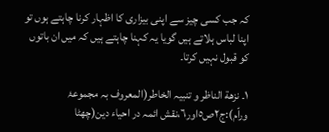کہ جب کسی چیز سے اپنی بیزاری کا اظہار کرنا چاہتے ہوں تو اپنا لباس ہلاتے ہیں گویا یہ کہنا چاہتے ہیں کہ میں ان باتوں کو قبول نہیں کرتا۔

۱۔ نزھة الناظر و تنبیہ الخاطر(المعروف بہ مجموعۂ وراّم):ج٢ص٥اور٦،نقش ائمہ در احیاء دین(چھٹا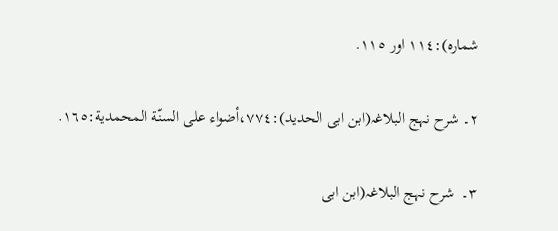شمارہ):١١٤ اور ١١٥.

۲۔ شرح نہج البلاغہ(ابن ابی الحدید):٧٧٤،أضواء علی السنّة المحمدیة:١٦٥.

۳۔  شرح نہج البلاغہ(ابن ابی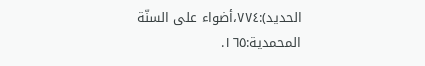الحدید):٧٧٤،أضواء علی السنّة المحمدیة:١٦٥.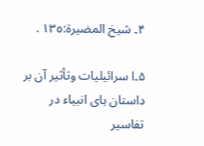۴۔ شیخ المضیرة:١٣٥ .

۵۔ا سرائیلیات وتأثیر آن بر داستان ہای انبیاء در تفاسیر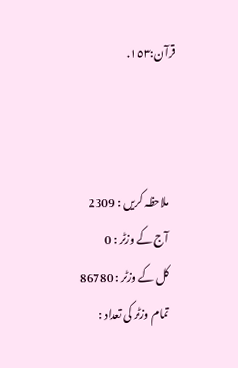قرآن:١٥٣.



    ملاحظہ کریں : 2309
    آج کے وزٹر : 0
    کل کے وزٹر : 86780
    تمام وزٹر کی تعداد :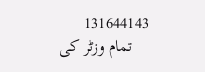131644143
    تمام وزٹر کی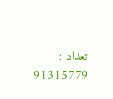تعداد : 91315779